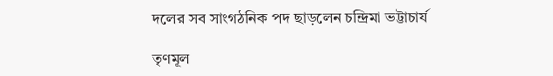দলের সব সাংগঠনিক পদ ছাড়লেন চন্দ্রিমা ভট্টাচার্য

তৃণমূল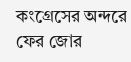কংগ্রেসের অন্দরে ফের জোর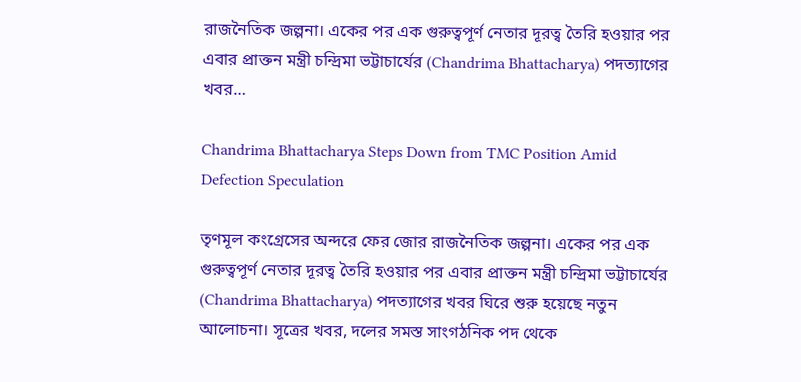রাজনৈতিক জল্পনা। একের পর এক গুরুত্বপূর্ণ নেতার দূরত্ব তৈরি হওয়ার পর এবার প্রাক্তন মন্ত্রী চন্দ্রিমা ভট্টাচার্যের (Chandrima Bhattacharya) পদত্যাগের খবর…

Chandrima Bhattacharya Steps Down from TMC Position Amid Defection Speculation

তৃণমূল কংগ্রেসের অন্দরে ফের জোর রাজনৈতিক জল্পনা। একের পর এক গুরুত্বপূর্ণ নেতার দূরত্ব তৈরি হওয়ার পর এবার প্রাক্তন মন্ত্রী চন্দ্রিমা ভট্টাচার্যের (Chandrima Bhattacharya) পদত্যাগের খবর ঘিরে শুরু হয়েছে নতুন আলোচনা। সূত্রের খবর, দলের সমস্ত সাংগঠনিক পদ থেকে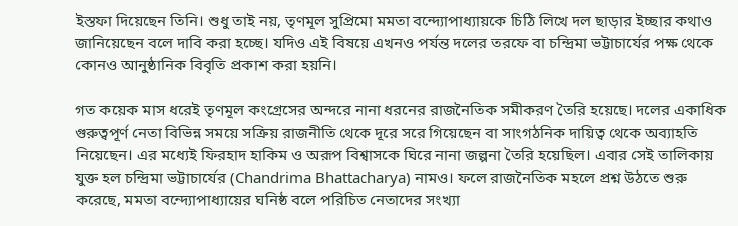ইস্তফা দিয়েছেন তিনি। শুধু তাই নয়, তৃণমূল সুপ্রিমো মমতা বন্দ্যোপাধ্যায়কে চিঠি লিখে দল ছাড়ার ইচ্ছার কথাও জানিয়েছেন বলে দাবি করা হচ্ছে। যদিও এই বিষয়ে এখনও পর্যন্ত দলের তরফে বা চন্দ্রিমা ভট্টাচার্যের পক্ষ থেকে কোনও আনুষ্ঠানিক বিবৃতি প্রকাশ করা হয়নি।

গত কয়েক মাস ধরেই তৃণমূল কংগ্রেসের অন্দরে নানা ধরনের রাজনৈতিক সমীকরণ তৈরি হয়েছে। দলের একাধিক গুরুত্বপূর্ণ নেতা বিভিন্ন সময়ে সক্রিয় রাজনীতি থেকে দূরে সরে গিয়েছেন বা সাংগঠনিক দায়িত্ব থেকে অব্যাহতি নিয়েছেন। এর মধ্যেই ফিরহাদ হাকিম ও অরূপ বিশ্বাসকে ঘিরে নানা জল্পনা তৈরি হয়েছিল। এবার সেই তালিকায় যুক্ত হল চন্দ্রিমা ভট্টাচার্যের (Chandrima Bhattacharya) নামও। ফলে রাজনৈতিক মহলে প্রশ্ন উঠতে শুরু করেছে, মমতা বন্দ্যোপাধ্যায়ের ঘনিষ্ঠ বলে পরিচিত নেতাদের সংখ্যা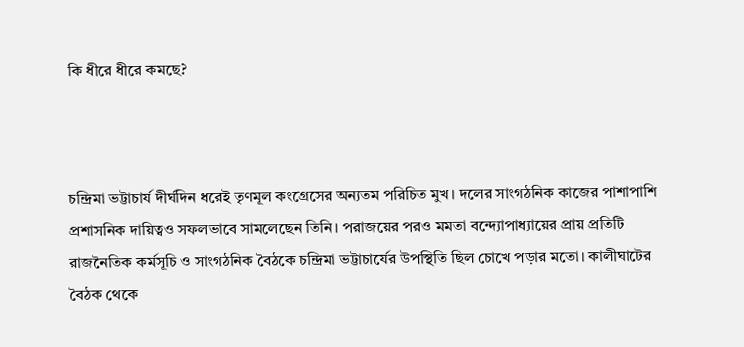কি ধীরে ধীরে কমছে?



চন্দ্রিমা ভট্টাচার্য দীর্ঘদিন ধরেই তৃণমূল কংগ্রেসের অন্যতম পরিচিত মুখ। দলের সাংগঠনিক কাজের পাশাপাশি প্রশাসনিক দায়িত্বও সফলভাবে সামলেছেন তিনি। পরাজয়ের পরও মমতা বন্দ্যোপাধ্যায়ের প্রায় প্রতিটি রাজনৈতিক কর্মসূচি ও সাংগঠনিক বৈঠকে চন্দ্রিমা ভট্টাচার্যের উপস্থিতি ছিল চোখে পড়ার মতো। কালীঘাটের বৈঠক থেকে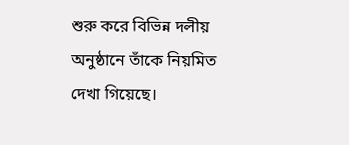শুরু করে বিভিন্ন দলীয় অনুষ্ঠানে তাঁকে নিয়মিত দেখা গিয়েছে।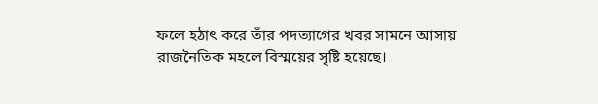ফলে হঠাৎ করে তাঁর পদত্যাগের খবর সামনে আসায় রাজনৈতিক মহলে বিস্ময়ের সৃষ্টি হয়েছে।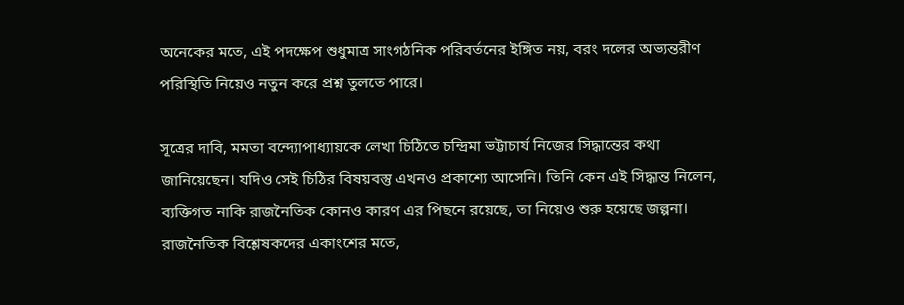অনেকের মতে, এই পদক্ষেপ শুধুমাত্র সাংগঠনিক পরিবর্তনের ইঙ্গিত নয়, বরং দলের অভ্যন্তরীণ পরিস্থিতি নিয়েও নতুন করে প্রশ্ন তুলতে পারে।

সূত্রের দাবি, মমতা বন্দ্যোপাধ্যায়কে লেখা চিঠিতে চন্দ্রিমা ভট্টাচার্য নিজের সিদ্ধান্তের কথা জানিয়েছেন। যদিও সেই চিঠির বিষয়বস্তু এখনও প্রকাশ্যে আসেনি। তিনি কেন এই সিদ্ধান্ত নিলেন, ব্যক্তিগত নাকি রাজনৈতিক কোনও কারণ এর পিছনে রয়েছে, তা নিয়েও শুরু হয়েছে জল্পনা। রাজনৈতিক বিশ্লেষকদের একাংশের মতে,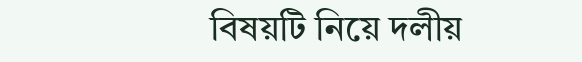বিষয়টি নিয়ে দলীয়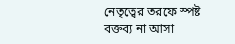নেতৃত্বের তরফে স্পষ্ট বক্তব্য না আসা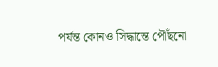পর্যন্ত কোনও সিদ্ধান্তে পৌঁছনো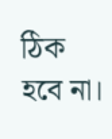ঠিক হবে না।